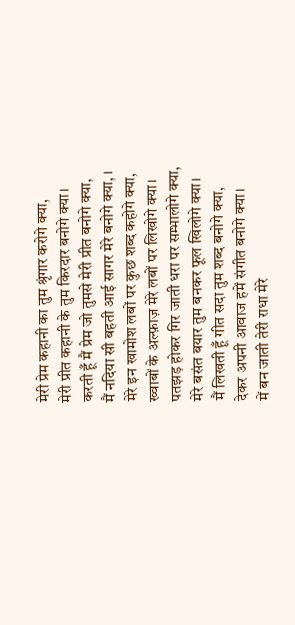मेरी प्रेम कहानी का तुम श्रृंगार करोगे क्या,
मेरी प्रीत कहानी के तुम किरदार बनोगे क्या।
करती हूँ मैं प्रेम जो तुमसे मेरी प्रीत बनोगे क्या,
मैं नदिया सी बहती आई सागर मेरे बनोगे क्या, ।
मेरे इन खामोश लबों पर कुछ शब्द कहोगे क्या,
ख्वाबों के अल्फ़ाज़ मेरे लबों पर लिखोगे क्या।
पतझड़ होकर गिर जाती धरा पर सम्भालोगे क्या,
मेरे बसंत बयार तुम बनकर फूल खिलोगे क्या।
मैं लिखती हूँ गीत सदा तुम शब्द बनोगे क्या,
देकर अपनी आवाज हमें संगीत बनोगे क्या।
में बन जाती तेरी राधा मेरे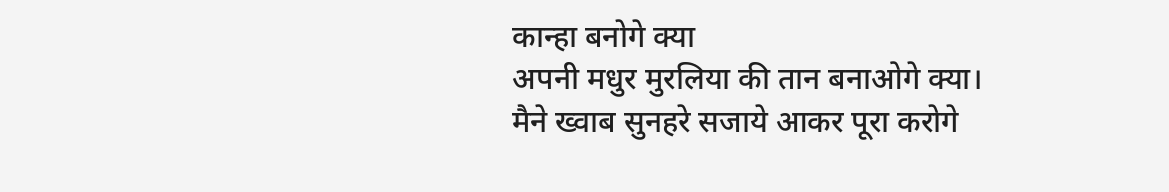कान्हा बनोगे क्या
अपनी मधुर मुरलिया की तान बनाओगे क्या।
मैने ख्वाब सुनहरे सजाये आकर पूरा करोगे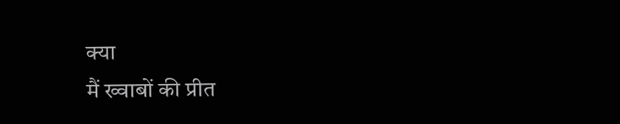क्या
मैं ख्वाबों की प्रीत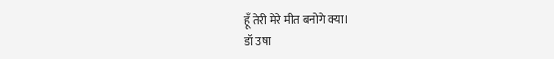हूँ तेरी मेरे मीत बनोगे क्या।
डॉ उषा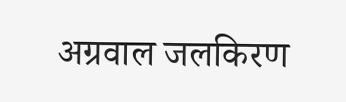अग्रवाल जलकिरण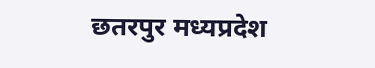छतरपुर मध्यप्रदेश